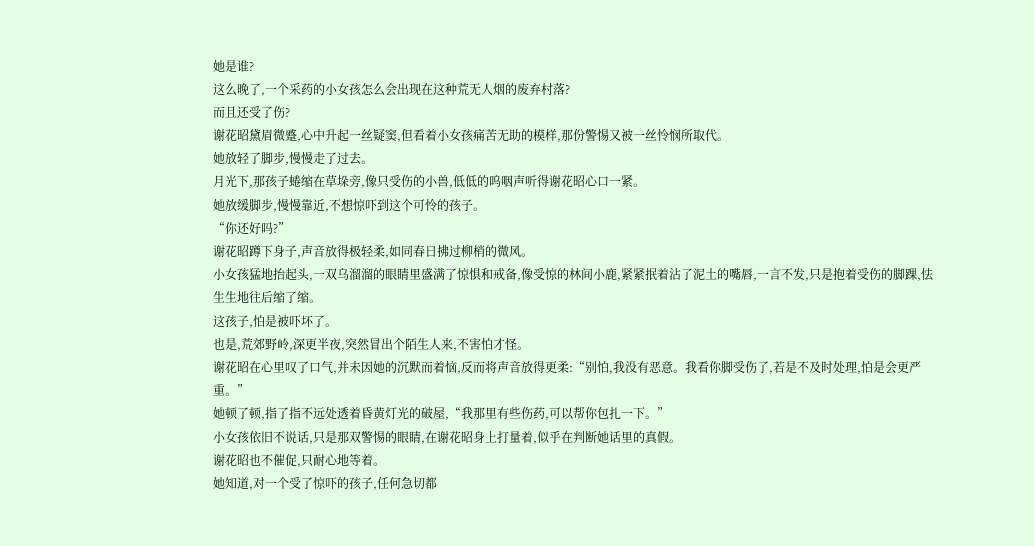她是谁?
这么晚了,一个采药的小女孩怎么会出现在这种荒无人烟的废弃村落?
而且还受了伤?
谢花昭黛眉微蹙,心中升起一丝疑窦,但看着小女孩痛苦无助的模样,那份警惕又被一丝怜悯所取代。
她放轻了脚步,慢慢走了过去。
月光下,那孩子蜷缩在草垛旁,像只受伤的小兽,低低的呜咽声听得谢花昭心口一紧。
她放缓脚步,慢慢靠近,不想惊吓到这个可怜的孩子。
“你还好吗?”
谢花昭蹲下身子,声音放得极轻柔,如同春日拂过柳梢的微风。
小女孩猛地抬起头,一双乌溜溜的眼睛里盛满了惊惧和戒备,像受惊的林间小鹿,紧紧抿着沾了泥土的嘴唇,一言不发,只是抱着受伤的脚踝,怯生生地往后缩了缩。
这孩子,怕是被吓坏了。
也是,荒郊野岭,深更半夜,突然冒出个陌生人来,不害怕才怪。
谢花昭在心里叹了口气,并未因她的沉默而着恼,反而将声音放得更柔:“别怕,我没有恶意。我看你脚受伤了,若是不及时处理,怕是会更严重。”
她顿了顿,指了指不远处透着昏黄灯光的破屋,“我那里有些伤药,可以帮你包扎一下。”
小女孩依旧不说话,只是那双警惕的眼睛,在谢花昭身上打量着,似乎在判断她话里的真假。
谢花昭也不催促,只耐心地等着。
她知道,对一个受了惊吓的孩子,任何急切都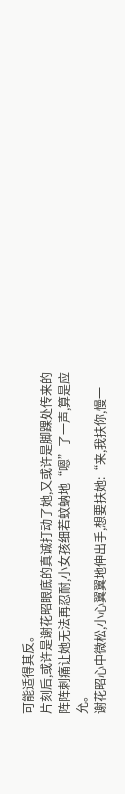可能适得其反。
片刻后,或许是谢花昭眼底的真诚打动了她,又或许是脚踝处传来的阵阵刺痛让她无法再忍耐,小女孩细若蚊蚋地“嗯”了一声,算是应允。
谢花昭心中微松,小心翼翼地伸出手,想要扶她:“来,我扶你,慢一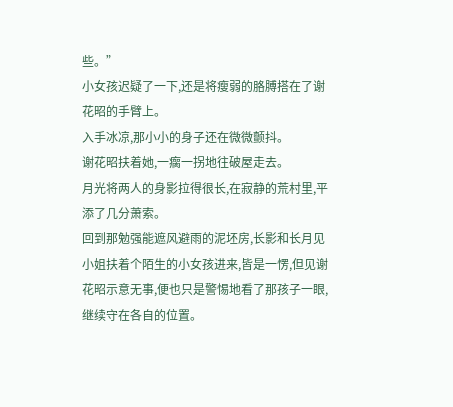些。”
小女孩迟疑了一下,还是将瘦弱的胳膊搭在了谢花昭的手臂上。
入手冰凉,那小小的身子还在微微颤抖。
谢花昭扶着她,一瘸一拐地往破屋走去。
月光将两人的身影拉得很长,在寂静的荒村里,平添了几分萧索。
回到那勉强能遮风避雨的泥坯房,长影和长月见小姐扶着个陌生的小女孩进来,皆是一愣,但见谢花昭示意无事,便也只是警惕地看了那孩子一眼,继续守在各自的位置。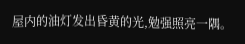屋内的油灯发出昏黄的光,勉强照亮一隅。